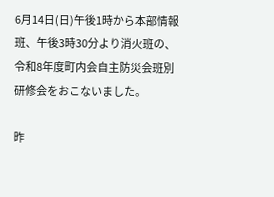6月14日(日)午後1時から本部情報班、午後3時30分より消火班の、令和8年度町内会自主防災会班別研修会をおこないました。

昨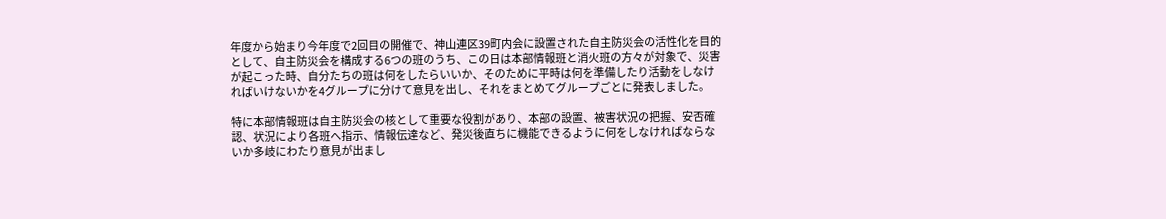年度から始まり今年度で2回目の開催で、神山連区39町内会に設置された自主防災会の活性化を目的として、自主防災会を構成する6つの班のうち、この日は本部情報班と消火班の方々が対象で、災害が起こった時、自分たちの班は何をしたらいいか、そのために平時は何を準備したり活動をしなければいけないかを4グループに分けて意見を出し、それをまとめてグループごとに発表しました。

特に本部情報班は自主防災会の核として重要な役割があり、本部の設置、被害状況の把握、安否確認、状況により各班へ指示、情報伝達など、発災後直ちに機能できるように何をしなければならないか多岐にわたり意見が出まし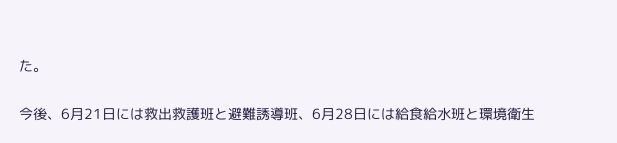た。

今後、6月21日には救出救護班と避難誘導班、6月28日には給食給水班と環境衛生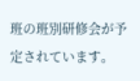班の班別研修会が予定されています。